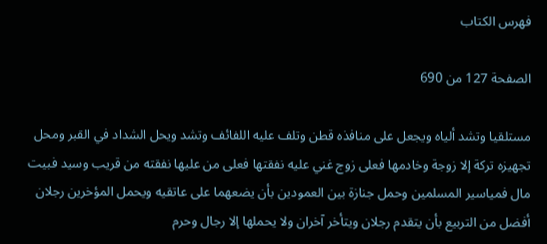فهرس الكتاب

الصفحة 127 من 690

مستلقيا وتشد ألياه ويجعل على منافذه قطن وتلف عليه اللفائف وتشد ويحل الشداد في القبر ومحل تجهيزه تركة إلا زوجة وخادمها فعلى زوج غني عليه نفقتها فعلى من عليها نفقته من قريب وسيد فبيت مال فمياسير المسلمين وحمل جنازة بين العمودين بأن يضعهما على عاتقيه ويحمل المؤخرين رجلان أفضل من التربيع بأن يتقدم رجلان ويتأخر آخران ولا يحملها إلا رجال وحرم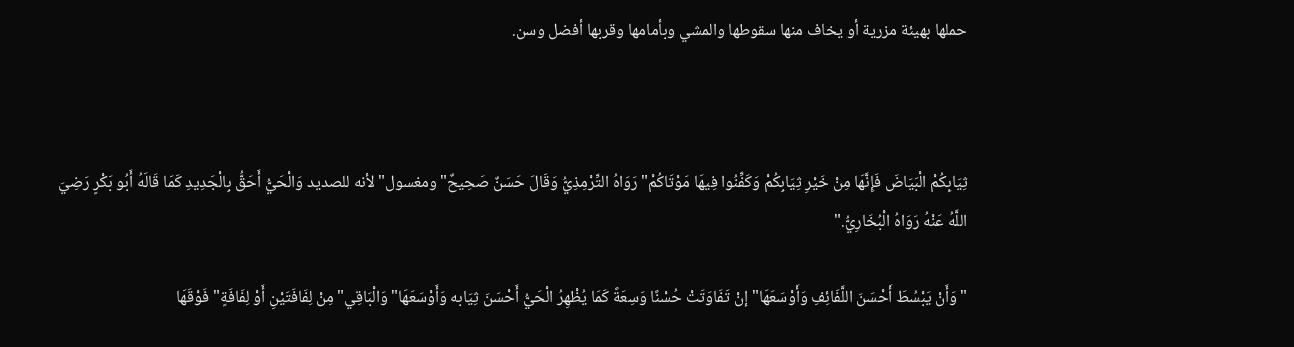حملها بهيئة مزرية أو يخاف منها سقوطها والمشي وبأمامها وقربها أفضل وسن.



ثِيَابِكُمْ الْبَيَاضَ فَإِنَّهَا مِنْ خَيْرِ ثِيَابِكُمْ وَكَفِّنُوا فِيهَا مَوْتَاكُمْ"رَوَاهُ التِّرْمِذِيُّ وَقَالَ حَسَنٌ صَحِيحٌ"ومغسول"لأنه للصديد وَالْحَيُّ أَحَقُّ بِالْجَدِيدِ كَمَا قَالَهُ أَبُو بَكْرٍ رَضِيَ اللَّهُ عَنْهُ رَوَاهُ الْبُخَارِيُّ."

"وَأَنْ يَبْسُطَ أَحْسَنَ اللَّفَائِفِ وَأَوْسَعَهَا"إنْ تَفَاوَتَتْ حُسْنًا وَسِعَةً كَمَا يُظْهِرُ الْحَيُّ أَحْسَنَ ثِيَابه وَأَوْسَعَهَا"وَالْبَاقِي"مِنْ لِفَافَتَيْنِ أَوْ لِفَافَةٍ"فَوْقَهَا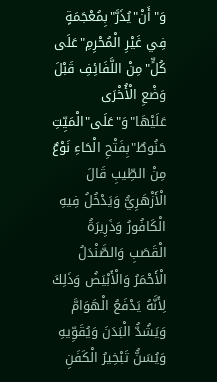وَ"أَنْ"يُذَرَّ"بِمُعْجَمَةٍ فِي غَيْرِ الْمُحْرِمِ"عَلَى كُلٍّ"مِنْ اللَّفَائِفِ قَبْلَ وَضْعِ الْأُخْرَى عَلَيْهَا"وَ"عَلَى"الْمَيِّتِ حَنُوطٌ"بِفَتْحِ الْحَاءِ نَوْعٌ مِنْ الطِّيبِ قَالَ الْأَزْهَرِيُّ وَيَدْخُلُ فِيهِ الْكَافُورُ وَذَرِيرَةُ الْقَصَبِ وَالصَّنْدَلُ الْأَحْمَرُ وَالْأَبْيَضُ وَذَلِكَ لِأَنَّهُ يَدْفَعُ الْهَوَامَّ وَيَشُدُّ الْبَدَنَ وَيُقَوِّيهِ وَيُسَنُّ تَبْخِيرُ الْكَفَنِ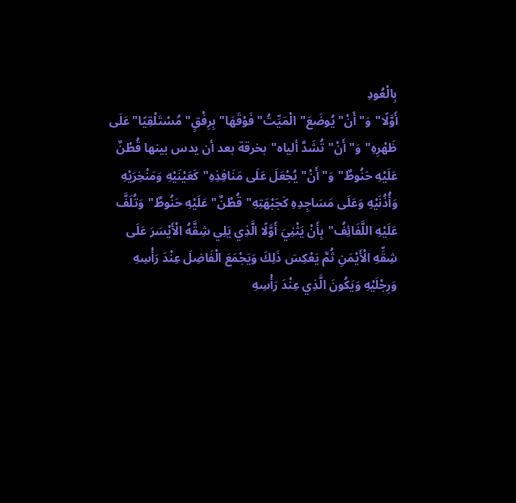بِالْعُودِ أَوَّلًا"وَ"أَنْ"يُوضَعَ"الْمَيِّتُ"فَوْقَهَا"بِرِفْقٍ"مُسْتَلْقِيًا"عَلَى ظَهْرِهِ"وَ"أَنْ"تُشَدَّ ألياه"بخرقة بعد أن يدس بينها قُطْنٌ عَلَيْهِ حَنُوطٌ"وَ"أَنْ"يُجْعَلَ عَلَى مَنَافِذِهِ"كَعَيْنَيْهِ وَمَنْخِرَيْهِ وَأُذُنَيْهِ وَعَلَى مَسَاجِدِهِ كَجَبْهَتِهِ"قُطْنٌ"عَلَيْهِ حَنُوطٌ"وَتُلَفَّ عَلَيْهِ اللَّفَائِفُ"بِأَنْ يَثْنِيَ أَوَّلًا الَّذِي يَلِي شِقَّهُ الْأَيْسَرَ عَلَى شِقِّهِ الْأَيْمَنِ ثُمَّ يَعْكِسَ ذَلِكَ وَيَجْمَعَ الْفَاضِلَ عِنْدَ رَأْسِهِ وَرِجْلَيْهِ وَيَكُونَ الَّذِي عِنْدَ رَأْسِهِ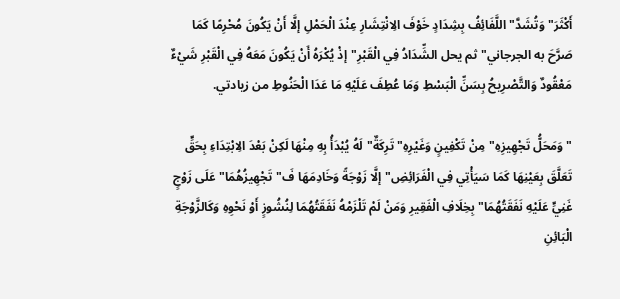أَكْثَرَ"وَتُشَدَّ"اللَّفَائِفُ بِشِدَادٍ خَوْفَ الِانْتِشَارِ عِنْدَ الْحَمْلِ إلَّا أَنْ يَكُونَ مُحْرِمًا كَمَا صَرَّحَ به الجرجاني"ثم يحل الشِّدَادُ فِي الْقَبْرِ"إذْ يُكْرَهُ أَنْ يَكُونَ مَعَهُ فِي الْقَبْرِ شَيْءٌ مَعْقُودٌ وَالتَّصْرِيحُ بِسَنِّ الْبَسْطِ وَمَا عُطِفَ عَلَيْهِ مَا عَدَا الْحَنُوطِ من زيادتي.

"وَمَحَلُّ تَجْهِيزِهِ"مِنْ تَكْفِينٍ وَغَيْرِهِ"تَرِكَةٌ"لَهُ يُبْدَأُ بِهِ مِنْهَا لَكِنْ بَعْدَ الِابْتِدَاءِ بِحَقٍّ تَعَلَّقَ بِعَيْنِهَا كَمَا سَيَأْتِي فِي الْفَرَائِضِ"إلَّا زَوْجَةً وَخَادِمَهَا فَ"تَجْهِيزُهُمَا"عَلَى زَوْجٍ غَنِيٍّ عَلَيْهِ نَفَقَتُهُمَا"بِخِلَافِ الْفَقِيرِ وَمَنْ لَمْ تَلْزَمْهُ نَفَقَتُهُمَا لِنُشُوزٍ أَوْ نَحْوِهِ وَكَالزَّوْجَةِ الْبَائِنِ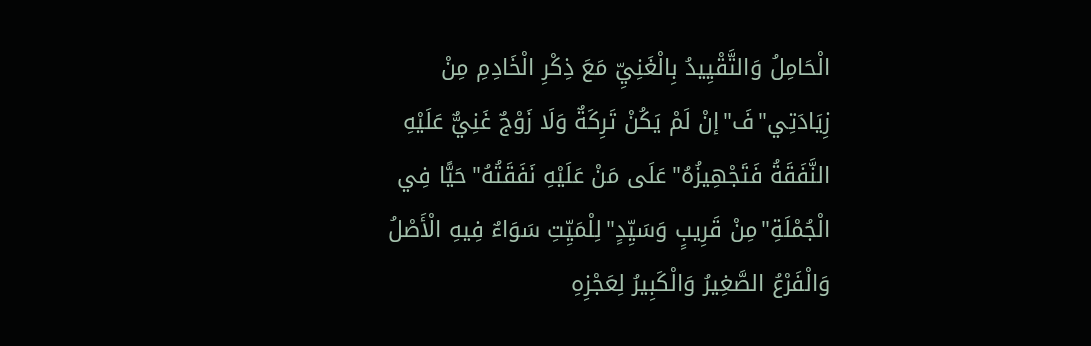الْحَامِلُ وَالتَّقْيِيدُ بِالْغَنِيِّ مَعَ ذِكْرِ الْخَادِمِ مِنْ زِيَادَتِي"فَ"إنْ لَمْ يَكُنْ تَرِكَةٌ وَلَا زَوْجٌ غَنِيٌّ عَلَيْهِ النَّفَقَةُ فَتَجْهِيزُهُ"عَلَى مَنْ عَلَيْهِ نَفَقَتُهُ"حَيًّا فِي الْجُمْلَةِ"مِنْ قَرِيبٍ وَسَيِّدٍ"لِلْمَيِّتِ سَوَاءٌ فِيهِ الْأَصْلُ وَالْفَرْعُ الصَّغِيرُ وَالْكَبِيرُ لِعَجْزِهِ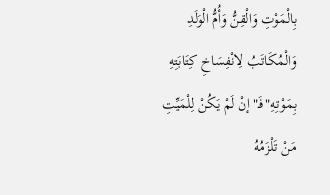بِالْمَوْتِ وَالْقِنُّ وَأُمُّ الْوَلَدِ وَالْمُكَاتَبُ لِانْفِسَاخِ كِتَابَتِهِ بِمَوْتِهِ"فَـ"إنْ لَمْ يَكُنْ لِلْمَيِّتِ مَنْ تَلْزَمُهُ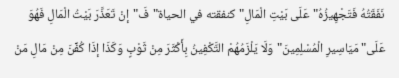نَفَقَتُهُ فَتَجْهِيزُهُ"عَلَى بَيْتِ الْمَالِ"كنفقته في الحياة"فَ"إنْ تَعَذَّرَ بَيْتُ الْمَالِ فَهُوَ عَلَى"مَيَاسِيرِ الْمُسْلِمِينَ"وَلَا يَلْزَمُهُمْ التَّكْفِينُ بِأَكْثَرَ مِنْ ثَوْبٍ وَكَذَا إذَا كُفِّنَ مِنْ مَالِ مَنْ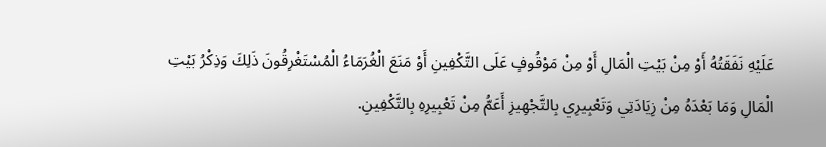عَلَيْهِ نَفَقَتُهُ أَوْ مِنْ بَيْتِ الْمَالِ أَوْ مِنْ مَوْقُوفٍ عَلَى التَّكْفِينِ أَوْ مَنَعَ الْغُرَمَاءُ الْمُسْتَغْرِقُونَ ذَلِكَ وَذِكْرُ بَيْتِ الْمَالِ وَمَا بَعْدَهُ مِنْ زِيَادَتِي وَتَعْبِيرِي بِالتَّجْهِيزِ أَعَمُّ مِنْ تَعْبِيرِهِ بِالتَّكْفِينِ.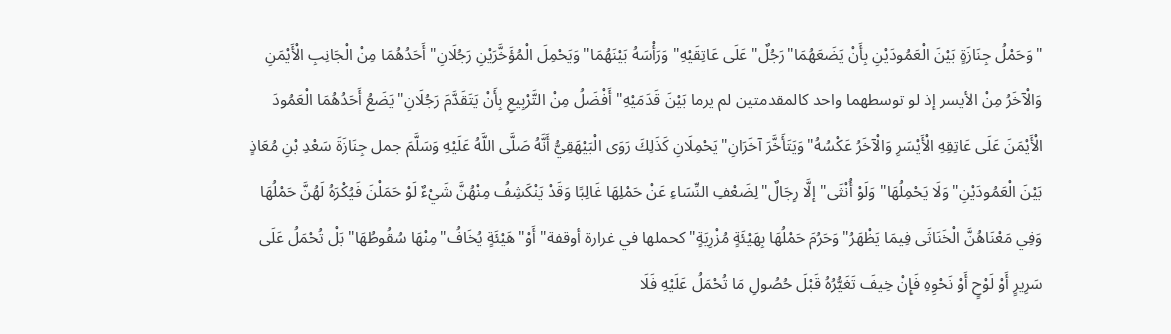"وَحَمْلُ جِنَازَةٍ بَيْنَ الْعَمُودَيْنِ بِأَنْ يَضَعَهُمَا"رَجُلٌ"عَلَى عَاتِقَيْهِ"وَرَأْسَهُ بَيْنَهُمَا"وَيَحْمِلَ الْمُؤَخَّرَيْنِ رَجُلَانِ"أَحَدُهُمَا مِنْ الْجَانِبِ الْأَيْمَنِ وَالْآخَرُ مِنْ الأيسر إذ لو توسطهما واحد كالمقدمتين لم يرما بَيْنَ قَدَمَيْهِ"أَفْضَلُ مِنْ التَّرْبِيعِ بِأَنْ يَتَقَدَّمَ رَجُلَانِ"يَضَعُ أَحَدُهُمَا الْعَمُودَ الْأَيْمَنَ عَلَى عَاتِقِهِ الْأَيْسَرِ وَالْآخَرُ عَكْسُهُ"وَيَتَأَخَّرَ آخَرَانِ"يَحْمِلَانِ كَذَلِكَ رَوَى الْبَيْهَقِيُّ أَنَّهُ صَلَّى اللَّهُ عَلَيْهِ وَسَلَّمَ جمل جِنَازَةَ سَعْدِ بْنِ مُعَاذٍ بَيْنَ الْعَمُودَيْنِ"وَلَا يَحْمِلُهَا"وَلَوْ أُنْثَى"إلَّا رِجَالٌ"لِضَعْفِ النِّسَاءِ عَنْ حَمْلِهَا غَالِبًا وَقَدْ يَنْكَشِفُ مِنْهُنَّ شَيْءٌ لَوْ حَمَلْنَ فَيُكْرَهُ لَهُنَّ حَمْلُهَا وَفِي مَعْنَاهُنَّ الْخَنَاثَى فِيمَا يَظْهَرُ"وَحَرُمَ حَمْلُهَا بِهَيْئَةٍ مُزْرِيَةٍ"كحملها في غرارة أوقفة"أَوْ"هَيْئَةٍ يُخَافُ"مِنْهَا سُقُوطُهَا"بَلْ تُحْمَلُ عَلَى سَرِيرٍ أَوْ لَوْحٍ أَوْ نَحْوِهِ فَإِنْ خِيفَ تَغَيُّرُهُ قَبْلَ حُصُولِ مَا تُحْمَلُ عَلَيْهِ فَلَا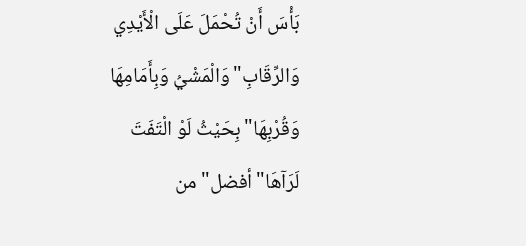بَأْسَ أَنْ تُحْمَلَ عَلَى الْأَيْدِي وَالرِّقَابِ"وَالْمَشْيُ وَبِأَمَامِهَا وَقُرْبِهَا"بِحَيْثُ لَوْ الْتَفَتَ لَرَآهَا"أفضل"من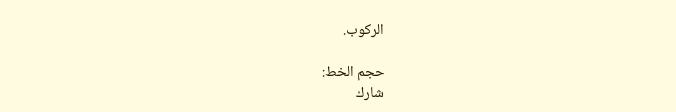الركوب.

حجم الخط:
شارك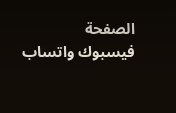الصفحة
فيسبوك واتساب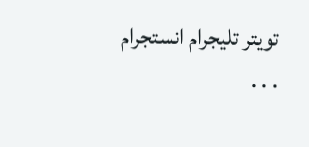تويتر تليجرام انستجرام
. . .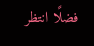فضلًا انتظر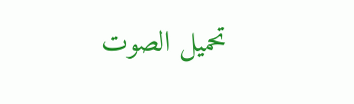تحميل الصوت